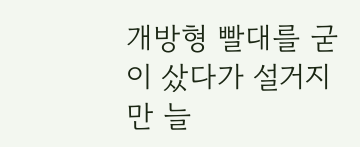개방형 빨대를 굳이 샀다가 설거지만 늘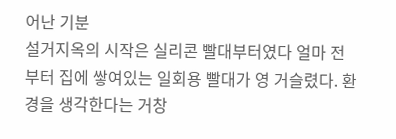어난 기분
설거지옥의 시작은 실리콘 빨대부터였다 얼마 전부터 집에 쌓여있는 일회용 빨대가 영 거슬렸다. 환경을 생각한다는 거창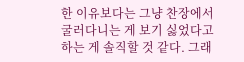한 이유보다는 그냥 찬장에서 굴러다니는 게 보기 싫었다고 하는 게 솔직할 것 같다. 그래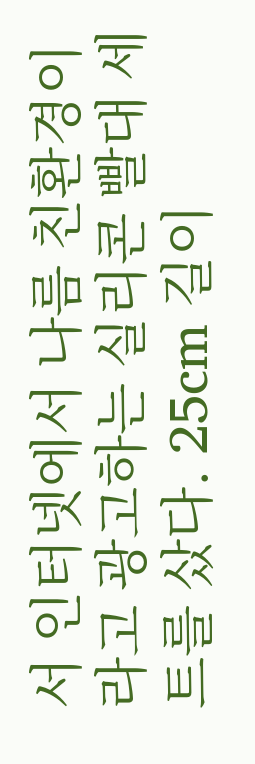서 인터넷에서 나름 친환경이라고 광고하는 실리콘 빨대 세트를 샀다. 25cm 길이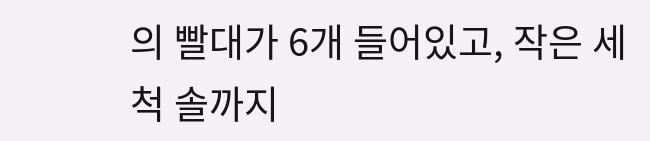의 빨대가 6개 들어있고, 작은 세척 솔까지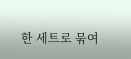한 세트로 묶여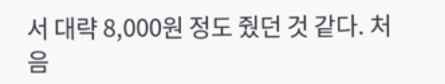서 대략 8,000원 정도 줬던 것 같다. 처음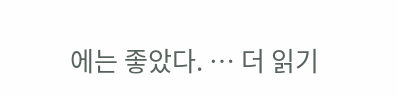에는 좋았다. … 더 읽기